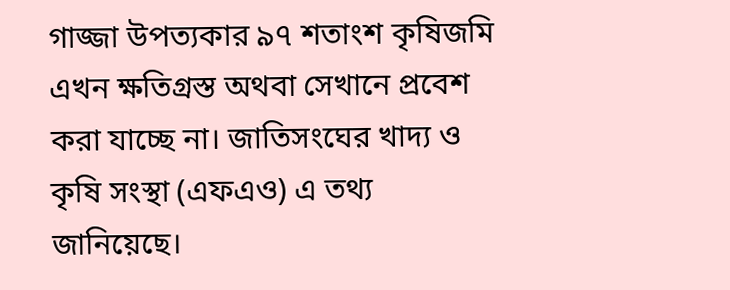গাজ্জা উপত্যকার ৯৭ শতাংশ কৃষিজমি এখন ক্ষতিগ্রস্ত অথবা সেখানে প্রবেশ করা যাচ্ছে না। জাতিসংঘের খাদ্য ও কৃষি সংস্থা (এফএও) এ তথ্য জানিয়েছে।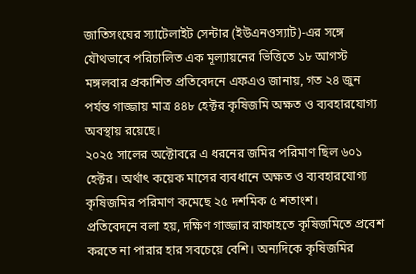জাতিসংঘের স্যাটেলাইট সেন্টার (ইউএনওস্যাট)-এর সঙ্গে যৌথভাবে পরিচালিত এক মূল্যায়নের ভিত্তিতে ১৮ আগস্ট মঙ্গলবার প্রকাশিত প্রতিবেদনে এফএও জানায়, গত ২৪ জুন পর্যন্ত গাজ্জায় মাত্র ৪৪৮ হেক্টর কৃষিজমি অক্ষত ও ব্যবহারযোগ্য অবস্থায় রয়েছে।
২০২৫ সালের অক্টোবরে এ ধরনের জমির পরিমাণ ছিল ৬০১ হেক্টর। অর্থাৎ কয়েক মাসের ব্যবধানে অক্ষত ও ব্যবহারযোগ্য কৃষিজমির পরিমাণ কমেছে ২৫ দশমিক ৫ শতাংশ।
প্রতিবেদনে বলা হয়, দক্ষিণ গাজ্জার রাফাহতে কৃষিজমিতে প্রবেশ করতে না পারার হার সবচেয়ে বেশি। অন্যদিকে কৃষিজমির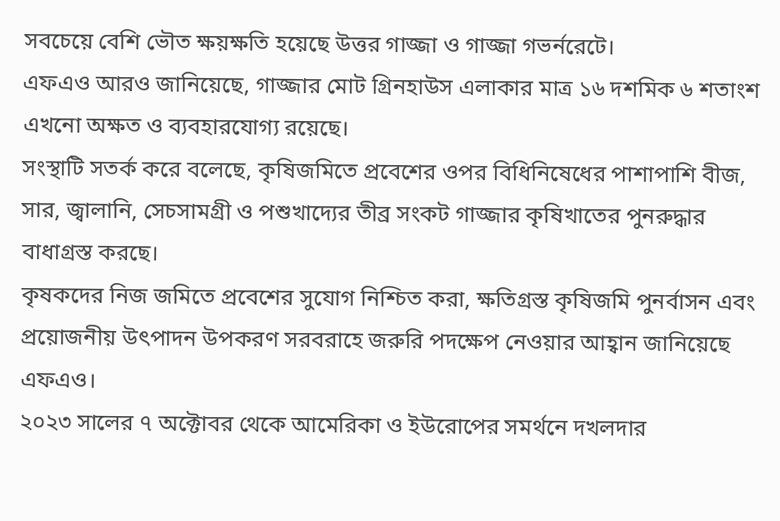সবচেয়ে বেশি ভৌত ক্ষয়ক্ষতি হয়েছে উত্তর গাজ্জা ও গাজ্জা গভর্নরেটে।
এফএও আরও জানিয়েছে, গাজ্জার মোট গ্রিনহাউস এলাকার মাত্র ১৬ দশমিক ৬ শতাংশ এখনো অক্ষত ও ব্যবহারযোগ্য রয়েছে।
সংস্থাটি সতর্ক করে বলেছে, কৃষিজমিতে প্রবেশের ওপর বিধিনিষেধের পাশাপাশি বীজ, সার, জ্বালানি, সেচসামগ্রী ও পশুখাদ্যের তীব্র সংকট গাজ্জার কৃষিখাতের পুনরুদ্ধার বাধাগ্রস্ত করছে।
কৃষকদের নিজ জমিতে প্রবেশের সুযোগ নিশ্চিত করা, ক্ষতিগ্রস্ত কৃষিজমি পুনর্বাসন এবং প্রয়োজনীয় উৎপাদন উপকরণ সরবরাহে জরুরি পদক্ষেপ নেওয়ার আহ্বান জানিয়েছে এফএও।
২০২৩ সালের ৭ অক্টোবর থেকে আমেরিকা ও ইউরোপের সমর্থনে দখলদার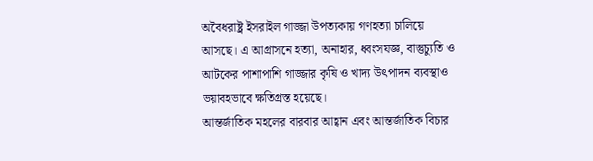অবৈধরাষ্ট্র ইসরাইল গাজ্জা উপত্যকায় গণহত্যা চালিয়ে আসছে। এ আগ্রাসনে হত্যা, অনাহার, ধ্বংসযজ্ঞ, বাস্তুচ্যুতি ও আটকের পাশাপাশি গাজ্জার কৃষি ও খাদ্য উৎপাদন ব্যবস্থাও ভয়াবহভাবে ক্ষতিগ্রস্ত হয়েছে।
আন্তর্জাতিক মহলের বারবার আহ্বান এবং আন্তর্জাতিক বিচার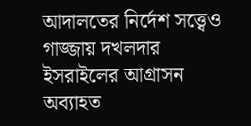আদালতের নির্দেশ সত্ত্বেও গাজ্জায় দখলদার ইসরাইলের আগ্রাসন অব্যাহত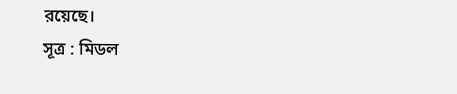রয়েছে।
সূত্র : মিডল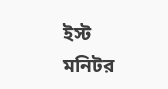ইস্ট মনিটর